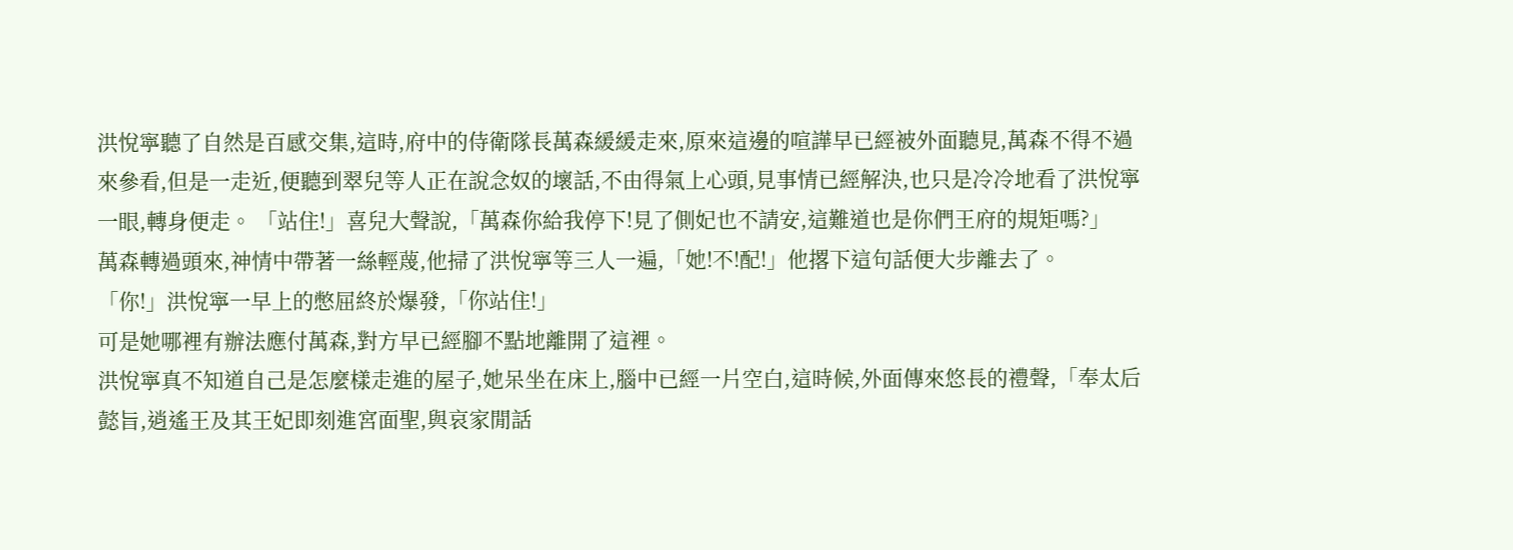洪悅寧聽了自然是百感交集,這時,府中的侍衛隊長萬森緩緩走來,原來這邊的喧譁早已經被外面聽見,萬森不得不過來參看,但是一走近,便聽到翠兒等人正在說念奴的壞話,不由得氣上心頭,見事情已經解決,也只是冷冷地看了洪悅寧一眼,轉身便走。 「站住!」喜兒大聲說,「萬森你給我停下!見了側妃也不請安,這難道也是你們王府的規矩嗎?」
萬森轉過頭來,神情中帶著一絲輕蔑,他掃了洪悅寧等三人一遍,「她!不!配!」他撂下這句話便大步離去了。
「你!」洪悅寧一早上的憋屈終於爆發,「你站住!」
可是她哪裡有辦法應付萬森,對方早已經腳不點地離開了這裡。
洪悅寧真不知道自己是怎麼樣走進的屋子,她呆坐在床上,腦中已經一片空白,這時候,外面傳來悠長的禮聲,「奉太后懿旨,逍遙王及其王妃即刻進宮面聖,與哀家閒話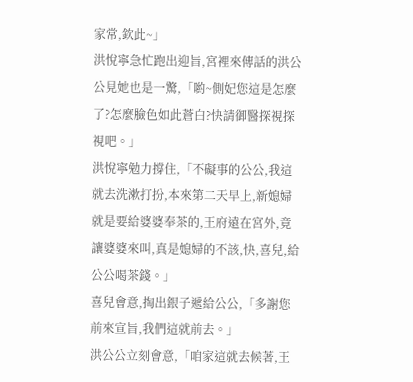家常,欽此~」
洪悅寧急忙跑出迎旨,宮裡來傳話的洪公公見她也是一驚,「喲~側妃您這是怎麼了?怎麼臉色如此蒼白?快請御醫探視探視吧。」
洪悅寧勉力撐住,「不礙事的公公,我這就去洗漱打扮,本來第二天早上,新媳婦就是要給婆婆奉茶的,王府遠在宮外,竟讓婆婆來叫,真是媳婦的不該,快,喜兒,給公公喝茶錢。」
喜兒會意,掏出銀子遞給公公,「多謝您前來宣旨,我們這就前去。」
洪公公立刻會意,「咱家這就去候著,王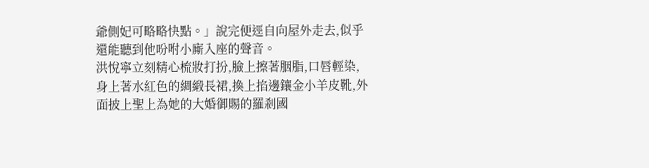爺側妃可略略快點。」說完便逕自向屋外走去,似乎還能聽到他吩咐小廝入座的聲音。
洪悅寧立刻精心梳妝打扮,臉上擦著胭脂,口唇輕染,身上著水紅色的綢緞長裙,換上掐邊鑲金小羊皮靴,外面披上聖上為她的大婚御賜的羅剎國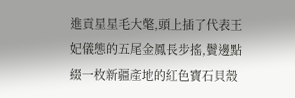進貢星星毛大氅,頭上插了代表王妃儀態的五尾金鳳長步搖,鬢邊點綴一枚新疆產地的紅色寶石貝殼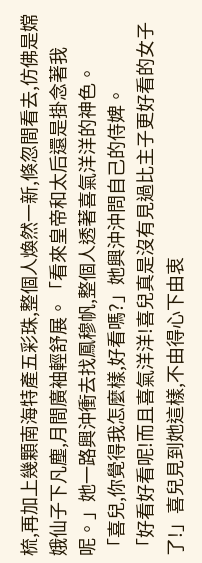梳,再加上幾顆南海特產五彩珠,整個人煥然一新,倏忽間看去,仿佛是嫦娥仙子下凡塵,月間廣袖輕舒展。「看來皇帝和太后還是掛念著我呢。」她一路興沖衝去找鳳穆帆,整個人透著喜氣洋洋的神色。
「喜兒,你覺得我怎麼樣,好看嗎?」她興沖沖問自己的侍婢。
「好看好看呢!而且喜氣洋洋!喜兒真是沒有見過比主子更好看的女子了!」喜兒見到她這樣,不由得心下由衷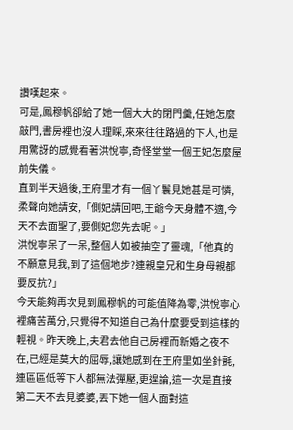讚嘆起來。
可是,鳳穆帆卻給了她一個大大的閉門羹,任她怎麼敲門,書房裡也沒人理睬,來來往往路過的下人,也是用驚訝的感覺看著洪悅寧,奇怪堂堂一個王妃怎麼屋前失儀。
直到半天過後,王府里才有一個丫鬟見她甚是可憐,柔聲向她請安,「側妃請回吧,王爺今天身體不適,今天不去面聖了,要側妃您先去呢。」
洪悅寧呆了一呆,整個人如被抽空了靈魂,「他真的不願意見我,到了這個地步?連親皇兄和生身母親都要反抗?」
今天能夠再次見到鳳穆帆的可能值降為零,洪悅寧心裡痛苦萬分,只覺得不知道自己為什麼要受到這樣的輕視。昨天晚上,夫君去他自己房裡而新婚之夜不在,已經是莫大的屈辱,讓她感到在王府里如坐針氈,連區區低等下人都無法彈壓,更遑論,這一次是直接第二天不去見婆婆,丟下她一個人面對這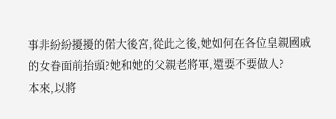事非紛紛擾擾的偌大後宮,從此之後,她如何在各位皇親國戚的女眷面前抬頭?她和她的父親老將軍,還要不要做人?
本來,以將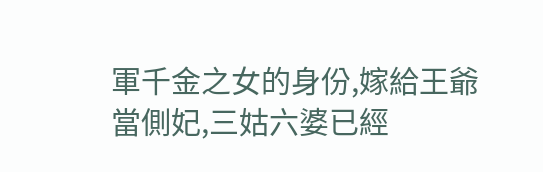軍千金之女的身份,嫁給王爺當側妃,三姑六婆已經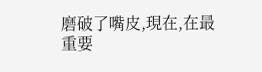磨破了嘴皮,現在,在最重要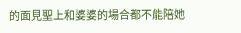的面見聖上和婆婆的場合都不能陪她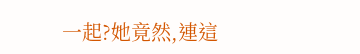一起?她竟然,連這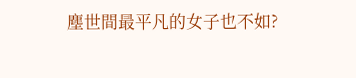塵世間最平凡的女子也不如?